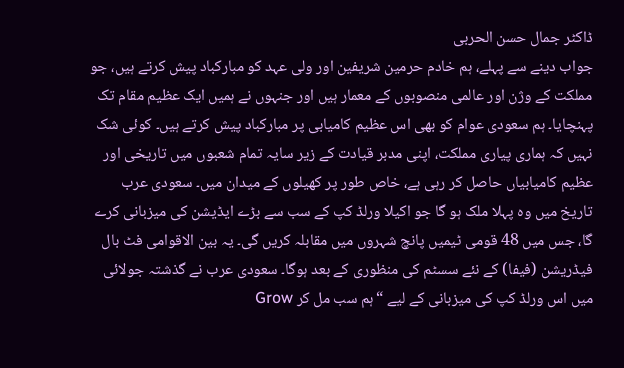ڈاکٹر جمال حسن الحربی
جواب دینے سے پہلے، ہم خادم حرمین شریفین اور ولی عہد کو مبارکباد پیش کرتے ہیں، جو مملکت کے وژن اور عالمی منصوبوں کے معمار ہیں اور جنہوں نے ہمیں ایک عظیم مقام تک پہنچایا۔ ہم سعودی عوام کو بھی اس عظیم کامیابی پر مبارکباد پیش کرتے ہیں۔ کوئی شک نہیں کہ ہماری پیاری مملکت، اپنی مدبر قیادت کے زیر سایہ تمام شعبوں میں تاریخی اور عظیم کامیابیاں حاصل کر رہی ہے، خاص طور پر کھیلوں کے میدان میں۔ سعودی عرب تاریخ میں وہ پہلا ملک ہو گا جو اکیلا ورلڈ کپ کے سب سے بڑے ایڈیشن کی میزبانی کرے گا، جس میں 48 قومی ٹیمیں پانچ شہروں میں مقابلہ کریں گی۔ یہ بین الاقوامی فٹ بال فیڈریشن (فیفا) کے نئے سسٹم کی منظوری کے بعد ہوگا۔ سعودی عرب نے گذشتہ جولائی میں اس ورلڈ کپ کی میزبانی کے لیے “ہم سب مل کر Grow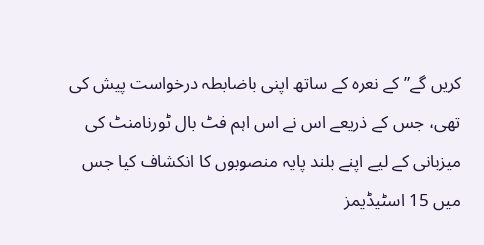کریں گے” کے نعرہ کے ساتھ اپنی باضابطہ درخواست پیش کی تھی، جس کے ذریعے اس نے اس اہم فٹ بال ٹورنامنٹ کی میزبانی کے لیے اپنے بلند پایہ منصوبوں کا انکشاف کیا جس میں 15 اسٹیڈیمز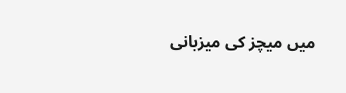میں میچز کی میزبانی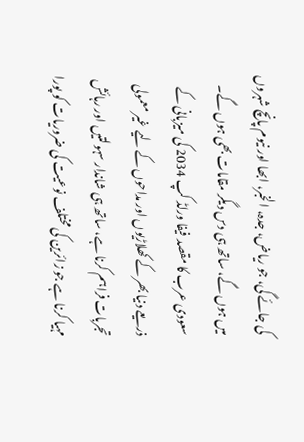کی جائے گی، جو ریاض، جدہ، الخبر، ابھا اور نیوم پانچ شہروں میں ہوں گے، ساتھ ہی دس دیگر مقامات بھی ہوں گے۔
سعودی عرب کا مقصد فیفا ورلڈ کپ 2034 کی میزبانی کے ذریعے دنیا بھر کے کھلاڑیوں اور مداحوں کے لیے غیر معمولی تجربات فراہم کرنا ہے، ساتھ ہی شاندار سہولتیں اور رہائش مہیا کرنا ہے جو زائرین کی مختلف نوعیت کی ضروریات کو پورا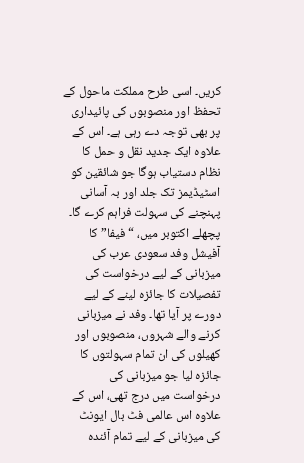کریں۔ اسی طرح مملکت ماحول کے تحفظ اور منصوبوں کی پائیداری پر بھی توجہ دے رہی ہے۔ اس کے علاوہ ایک جدید نقل و حمل کا نظام دستیاب ہوگا جو شائقین کو اسٹیڈیمز تک جلد اور بہ آسانی پہنچنے کی سہولت فراہم کرے گا۔
پچھلے اکتوبر میں، “فیفا” کا آفیشل وفد سعودی عرب کی میزبانی کے لیے درخواست کی تفصیلات کا جائزہ لینے کے لیے دورے پر آیا تھا۔ وفد نے میزبانی کرنے والے شہروں، منصوبوں اور کھیلوں کی ان تمام سہولتوں کا جائزہ لیا جو میزبانی کی درخواست میں درج تھی، اس کے علاوہ اس عالمی فٹ بال ایونٹ کی میزبانی کے لیے تمام آئندہ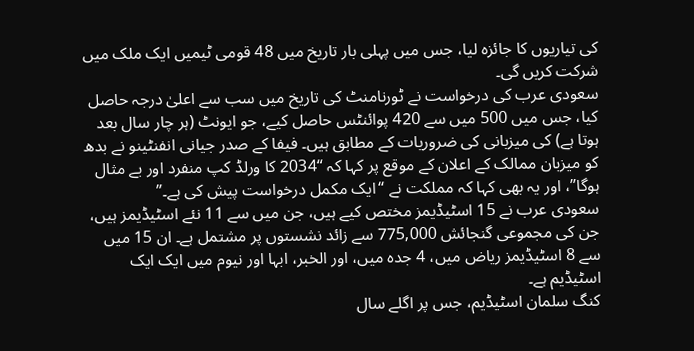کی تیاریوں کا جائزہ لیا، جس میں پہلی بار تاریخ میں 48 قومی ٹیمیں ایک ملک میں شرکت کریں گی۔
سعودی عرب کی درخواست نے ٹورنامنٹ کی تاریخ میں سب سے اعلیٰ درجہ حاصل کیا، جس میں 500 میں سے 420 پوائنٹس حاصل کیے، جو ایونٹ (ہر چار سال بعد ہوتا ہے) کی میزبانی کی ضروریات کے مطابق ہیں۔ فیفا کے صدر جیانی انفنٹینو نے بدھ کو میزبان ممالک کے اعلان کے موقع پر کہا کہ “2034 کا ورلڈ کپ منفرد اور بے مثال ہوگا”، اور یہ بھی کہا کہ مملکت نے “ایک مکمل درخواست پیش کی ہے۔”
سعودی عرب نے 15 اسٹیڈیمز مختص کیے ہیں، جن میں سے 11 نئے اسٹیڈیمز ہیں، جن کی مجموعی گنجائش 775,000 سے زائد نشستوں پر مشتمل ہے۔ ان 15 میں سے 8 اسٹیڈیمز ریاض میں، 4 جدہ میں، اور الخبر، ابہا اور نیوم میں ایک ایک اسٹیڈیم ہے۔
کنگ سلمان اسٹیڈیم، جس پر اگلے سال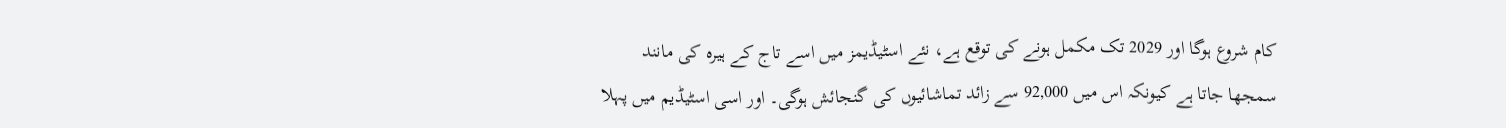کام شروع ہوگا اور 2029 تک مکمل ہونے کی توقع ہے، نئے اسٹیڈیمز میں اسے تاج کے ہیرہ کی مانند سمجھا جاتا ہے کیونکہ اس میں 92,000 سے زائد تماشائیوں کی گنجائش ہوگی۔ اور اسی اسٹیڈیم میں پہلا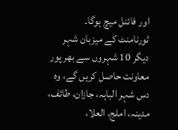اور فائنل میچ ہوگا۔
ٹورنامنٹ کے میزبان شہر دیگر 10 شہروں سے بھر پور معاونت حاصل کریں گے، وہ دس شہر الباہہ، جازان، طائف، مدینہ، املج، العلا،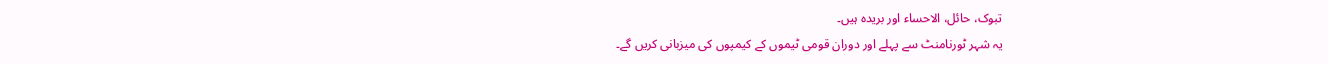تبوک، حائل، الاحساء اور بریدہ ہیں۔
یہ شہر ٹورنامنٹ سے پہلے اور دوران قومی ٹیموں کے کیمپوں کی میزبانی کریں گے۔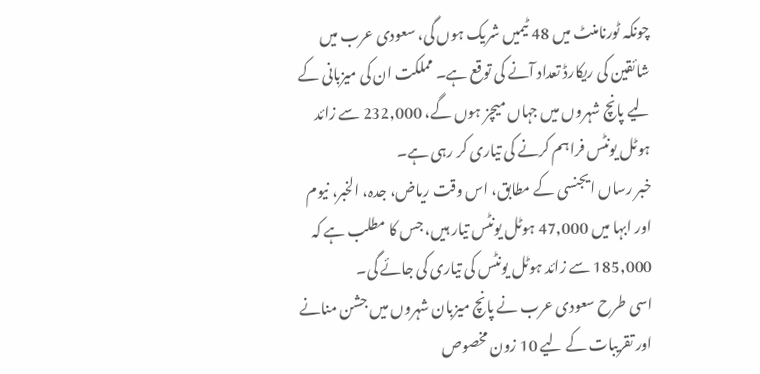چونکہ ٹورنامنٹ میں 48 ٹیمیں شریک ہوں گی، سعودی عرب میں شائقین کی ریکارڈ تعداد آنے کی توقع ہے۔ مملکت ان کی میزبانی کے لیے پانچ شہروں میں جہاں میچز ہوں گے، 232,000 سے زائد ہوٹل یونٹس فراہم کرنے کی تیاری کر رہی ہے۔
خبر رساں ایجنسی کے مطابق، اس وقت ریاض، جدہ، الخبر، نیوم اور ابہا میں 47,000 ہوٹل یونٹس تیار ہیں، جس کا مطلب ہے کہ 185,000 سے زائد ہوٹل یونٹس کی تیاری کی جائے گی۔
اسی طرح سعودی عرب نے پانچ میزبان شہروں میں جشن منانے اور تقریبات کے لیے 10 زون مخصوص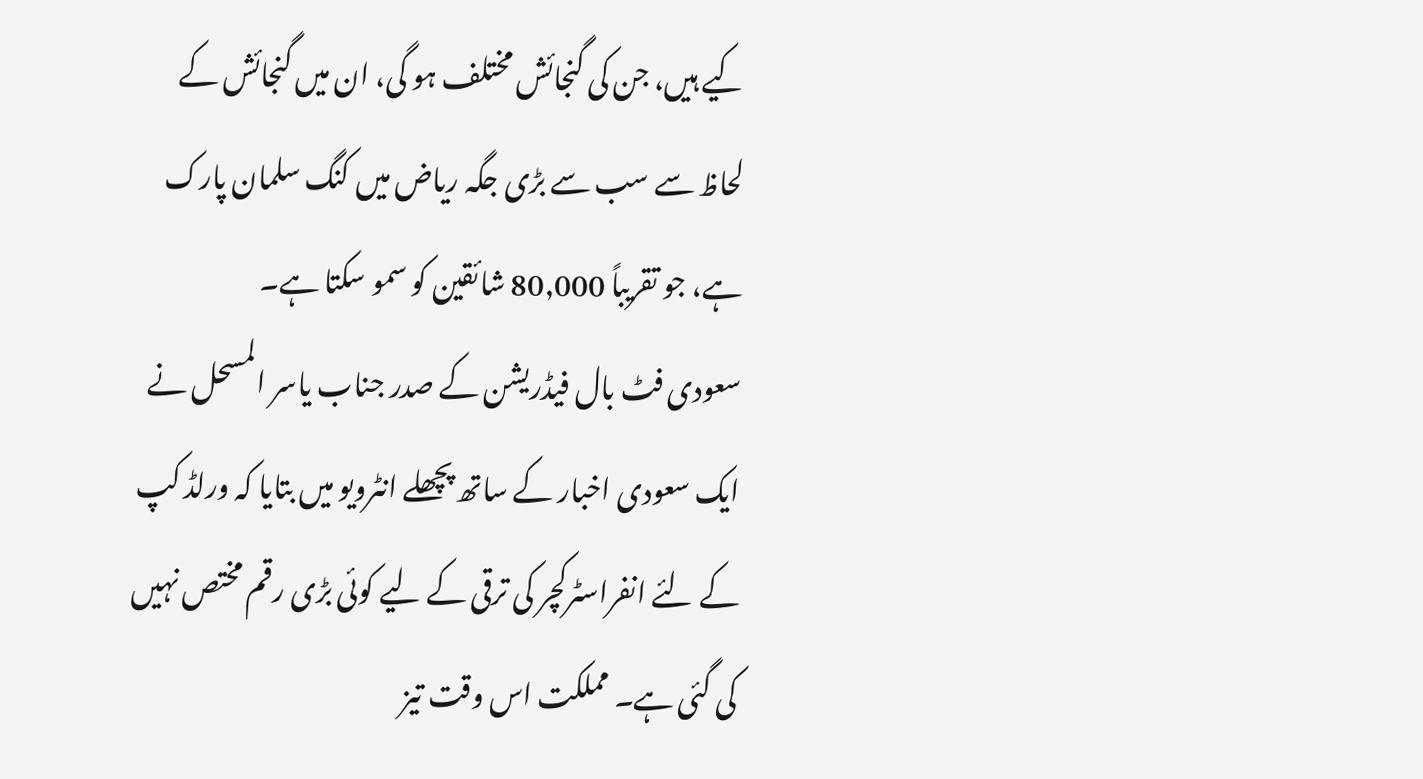کیے ہیں، جن کی گنجائش مختلف ہو گی، ان میں گنجائش کے لحاظ سے سب سے بڑی جگہ ریاض میں کنگ سلمان پارک ہے، جو تقریباً 80,000 شائقین کو سمو سکتا ہے۔
سعودی فٹ بال فیڈریشن کے صدر جناب یاسر المسحل نے ایک سعودی اخبار کے ساتھ پچھلے انٹرویو میں بتایا کہ ورلڈ کپ کے لئے انفراسٹرکچر کی ترقی کے لیے کوئی بڑی رقم مختص نہیں کی گئی ہے۔ مملکت اس وقت تیز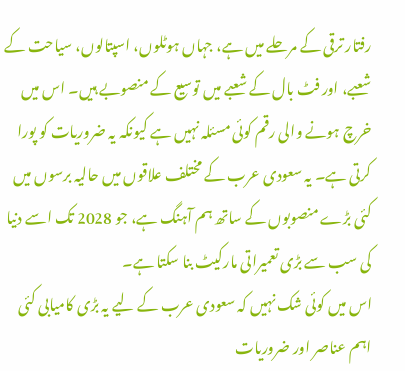رفتار ترقی کے مرحلے میں ہے، جہاں ہوٹلوں، اسپتالوں، سیاحت کے شعبے، اور فٹ بال کے شعبے میں توسیع کے منصوبے ہیں۔ اس میں خرچ ہونے والی رقم کوئی مسئلہ نہیں ہے کیونکہ یہ ضروریات کو پورا کرتی ہے۔ یہ سعودی عرب کے مختلف علاقوں میں حالیہ برسوں میں کئی بڑے منصوبوں کے ساتھ ہم آہنگ ہے، جو 2028 تک اسے دنیا کی سب سے بڑی تعمیراتی مارکیٹ بنا سکتا ہے۔
اس میں کوئی شک نہیں کہ سعودی عرب کے لیے یہ بڑی کامیابی کئی اہم عناصر اور ضروریات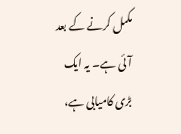مکمل کرنے کے بعد آئی ہے۔ یہ ایک بڑی کامیابی ہے،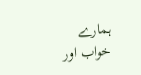ہمارے خواب اور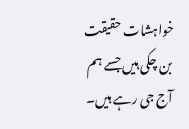خواہشات حقیقت بن چکی ہیں جسے ہم آج جی رہے ہیں۔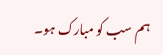ہم سب کو مبارک ہو۔